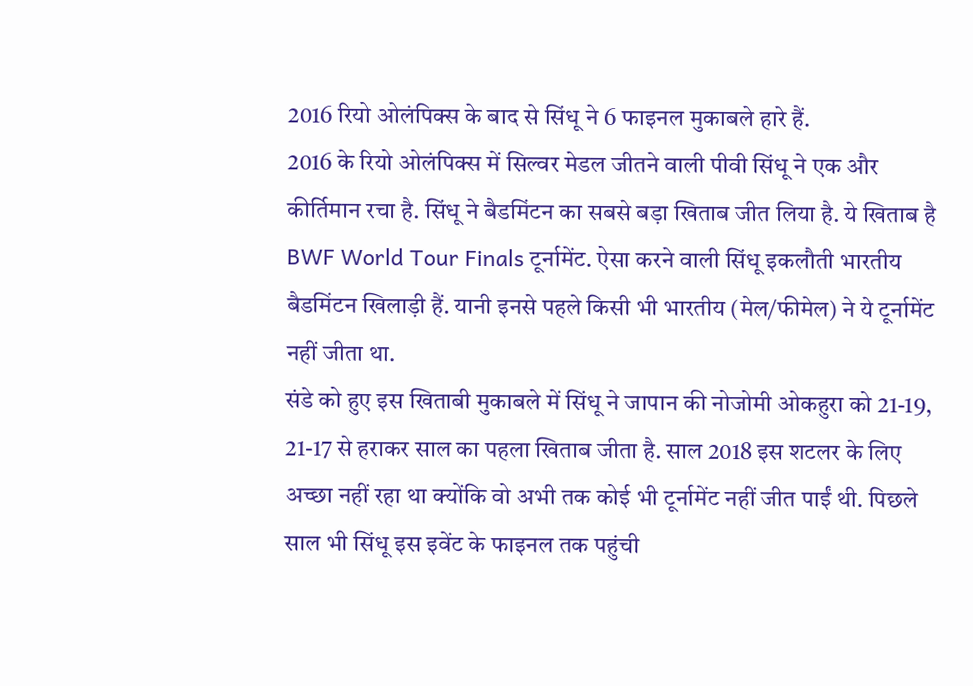2016 रियो ओलंपिक्स के बाद से सिंधू ने 6 फाइनल मुकाबले हारे हैं.
2016 के रियो ओलंपिक्स में सिल्वर मेडल जीतने वाली पीवी सिंधू ने एक और कीर्तिमान रचा है. सिंधू ने बैडमिंटन का सबसे बड़ा खिताब जीत लिया है. ये खिताब है BWF World Tour Finals टूर्नामेंट. ऐसा करने वाली सिंधू इकलौती भारतीय बैडमिंटन खिलाड़ी हैं. यानी इनसे पहले किसी भी भारतीय (मेल/फीमेल) ने ये टूर्नामेंट नहीं जीता था.
संडे को हुए इस खिताबी मुकाबले में सिंधू ने जापान की नोजोमी ओकहुरा को 21-19, 21-17 से हराकर साल का पहला खिताब जीता है. साल 2018 इस शटलर के लिए अच्छा नहीं रहा था क्योंकि वो अभी तक कोई भी टूर्नामेंट नहीं जीत पाईं थी. पिछले साल भी सिंधू इस इवेंट के फाइनल तक पहुंची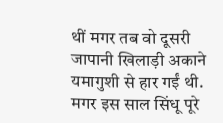थीं मगर तब वो दूसरी जापानी खिलाड़ी अकाने यमागुशी से हार गईं थी. मगर इस साल सिंधू पूरे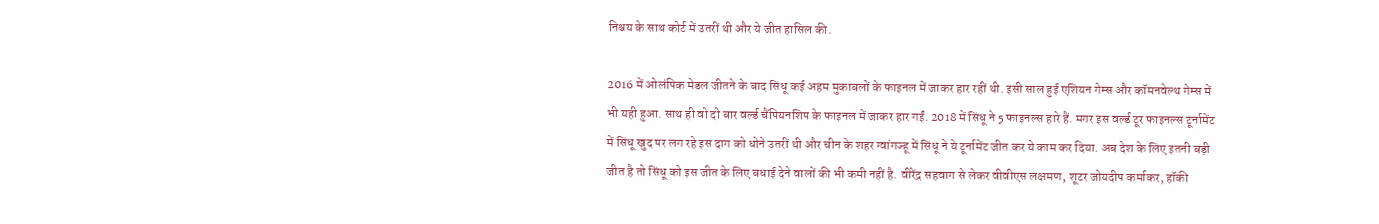निश्चय के साथ कोर्ट में उतरीं थी और ये जीत हासिल की.

2016 में ओलंपिक मेडल जीतने के बाद सिंधू कई अहम मुकाबलों के फाइनल में जाकर हार रहीं थी. इसी साल हुई एशियन गेम्स और कॉमनवेल्थ गेम्स में भी यही हुआ. साथ ही वो दो बार वर्ल्ड चैंपियनशिप के फाइनल में जाकर हार गईं. 2018 में सिंधू ने 5 फाइनल्स हारे हैं. मगर इस वर्ल्ड टूर फाइनल्स टूर्नामेंट में सिंधू खुद पर लग रहे इस दाग को धोने उतरीं थी और चीन के शहर ग्वांगज्हू में सिंधू ने ये टूर्नामेंट जीत कर ये काम कर दिया. अब देश के लिए इतनी बड़ी जीत है तो सिंधू को इस जीत के लिए बधाई देने वालों की भी कमी नहीं है. वीरेंद्र सहवाग से लेकर वीवीएस लक्षमण, शूटर जोयदीप कर्माकर, हॉकी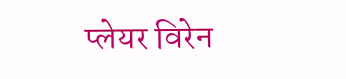प्लेयर विरेन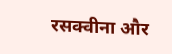रसक्वीना और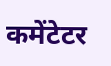कमेंटेटर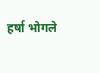हर्षा भोगले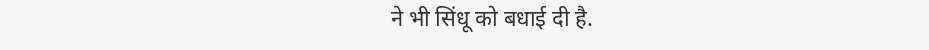ने भी सिंधू को बधाई दी है.